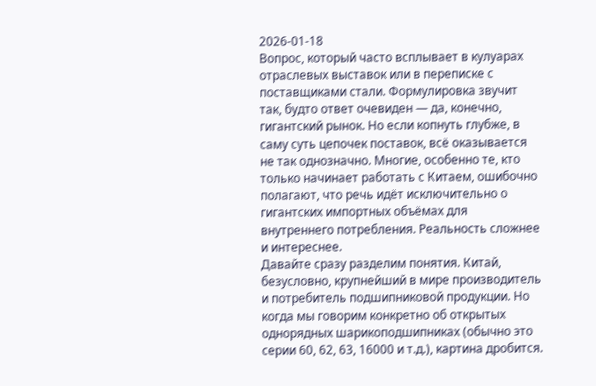2026-01-18
Вопрос, который часто всплывает в кулуарах отраслевых выставок или в переписке с поставщиками стали. Формулировка звучит так, будто ответ очевиден — да, конечно, гигантский рынок. Но если копнуть глубже, в саму суть цепочек поставок, всё оказывается не так однозначно. Многие, особенно те, кто только начинает работать с Китаем, ошибочно полагают, что речь идёт исключительно о гигантских импортных объёмах для внутреннего потребления. Реальность сложнее и интереснее.
Давайте сразу разделим понятия. Китай, безусловно, крупнейший в мире производитель и потребитель подшипниковой продукции. Но когда мы говорим конкретно об открытых однорядных шарикоподшипниках (обычно это серии 60, 62, 63, 16000 и т.д.), картина дробится.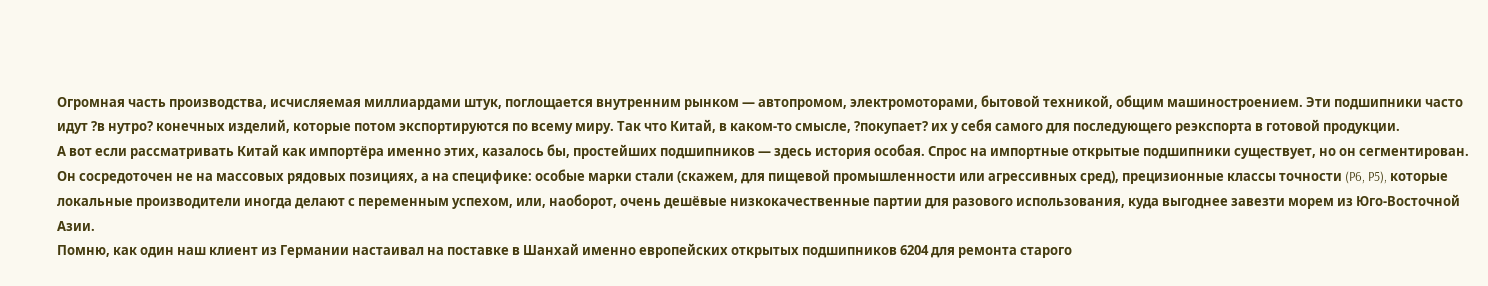Огромная часть производства, исчисляемая миллиардами штук, поглощается внутренним рынком — автопромом, электромоторами, бытовой техникой, общим машиностроением. Эти подшипники часто идут ?в нутро? конечных изделий, которые потом экспортируются по всему миру. Так что Китай, в каком-то смысле, ?покупает? их у себя самого для последующего реэкспорта в готовой продукции.
А вот если рассматривать Китай как импортёра именно этих, казалось бы, простейших подшипников — здесь история особая. Спрос на импортные открытые подшипники существует, но он сегментирован. Он сосредоточен не на массовых рядовых позициях, а на специфике: особые марки стали (скажем, для пищевой промышленности или агрессивных сред), прецизионные классы точности (P6, P5), которые локальные производители иногда делают с переменным успехом, или, наоборот, очень дешёвые низкокачественные партии для разового использования, куда выгоднее завезти морем из Юго-Восточной Азии.
Помню, как один наш клиент из Германии настаивал на поставке в Шанхай именно европейских открытых подшипников 6204 для ремонта старого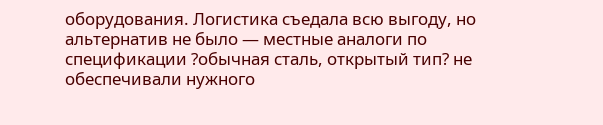оборудования. Логистика съедала всю выгоду, но альтернатив не было — местные аналоги по спецификации ?обычная сталь, открытый тип? не обеспечивали нужного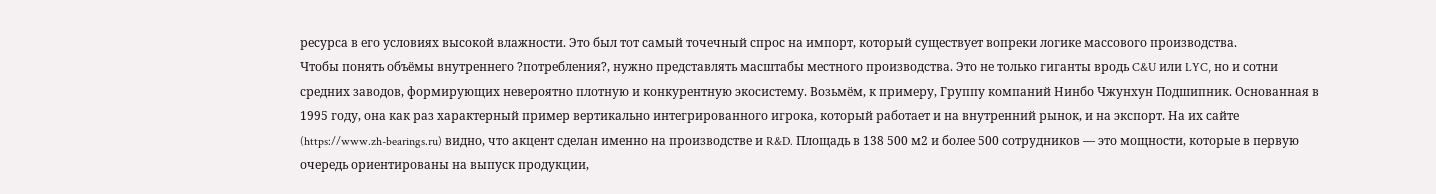ресурса в его условиях высокой влажности. Это был тот самый точечный спрос на импорт, который существует вопреки логике массового производства.
Чтобы понять объёмы внутреннего ?потребления?, нужно представлять масштабы местного производства. Это не только гиганты вродь C&U или LYC, но и сотни средних заводов, формирующих невероятно плотную и конкурентную экосистему. Возьмём, к примеру, Группу компаний Нинбо Чжунхун Подшипник. Основанная в 1995 году, она как раз характерный пример вертикально интегрированного игрока, который работает и на внутренний рынок, и на экспорт. На их сайте (https://www.zh-bearings.ru) видно, что акцент сделан именно на производстве и R&D. Площадь в 138 500 м2 и более 500 сотрудников — это мощности, которые в первую очередь ориентированы на выпуск продукции,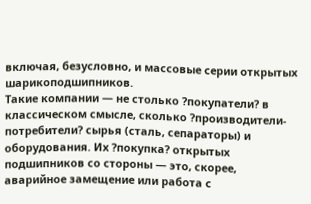включая, безусловно, и массовые серии открытых шарикоподшипников.
Такие компании — не столько ?покупатели? в классическом смысле, сколько ?производители-потребители? сырья (сталь, сепараторы) и оборудования. Их ?покупка? открытых подшипников со стороны — это, скорее, аварийное замещение или работа с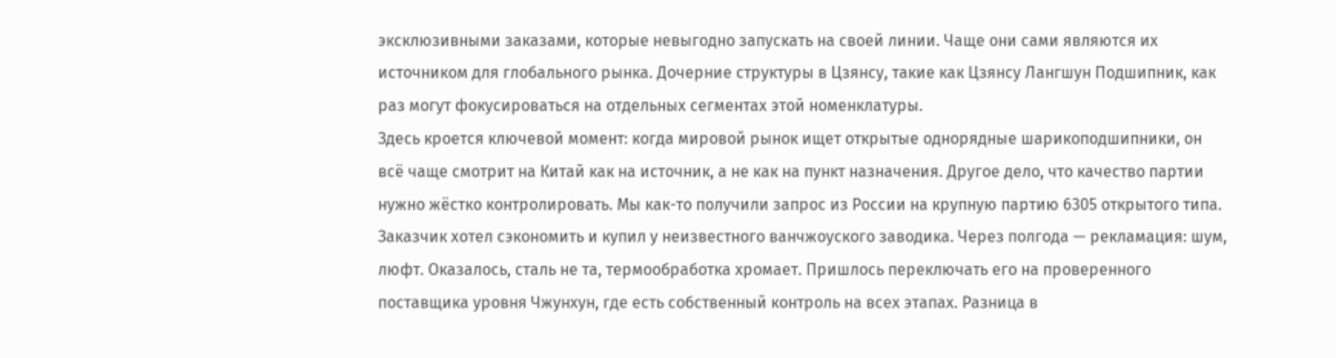эксклюзивными заказами, которые невыгодно запускать на своей линии. Чаще они сами являются их источником для глобального рынка. Дочерние структуры в Цзянсу, такие как Цзянсу Лангшун Подшипник, как раз могут фокусироваться на отдельных сегментах этой номенклатуры.
Здесь кроется ключевой момент: когда мировой рынок ищет открытые однорядные шарикоподшипники, он всё чаще смотрит на Китай как на источник, а не как на пункт назначения. Другое дело, что качество партии нужно жёстко контролировать. Мы как-то получили запрос из России на крупную партию 6305 открытого типа. Заказчик хотел сэкономить и купил у неизвестного ванчжоуского заводика. Через полгода — рекламация: шум, люфт. Оказалось, сталь не та, термообработка хромает. Пришлось переключать его на проверенного поставщика уровня Чжунхун, где есть собственный контроль на всех этапах. Разница в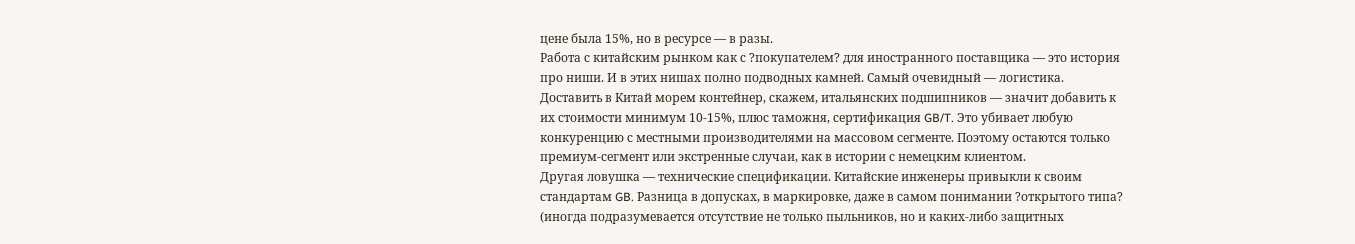цене была 15%, но в ресурсе — в разы.
Работа с китайским рынком как с ?покупателем? для иностранного поставщика — это история про ниши. И в этих нишах полно подводных камней. Самый очевидный — логистика. Доставить в Китай морем контейнер, скажем, итальянских подшипников — значит добавить к их стоимости минимум 10-15%, плюс таможня, сертификация GB/T. Это убивает любую конкуренцию с местными производителями на массовом сегменте. Поэтому остаются только премиум-сегмент или экстренные случаи, как в истории с немецким клиентом.
Другая ловушка — технические спецификации. Китайские инженеры привыкли к своим стандартам GB. Разница в допусках, в маркировке, даже в самом понимании ?открытого типа? (иногда подразумевается отсутствие не только пыльников, но и каких-либо защитных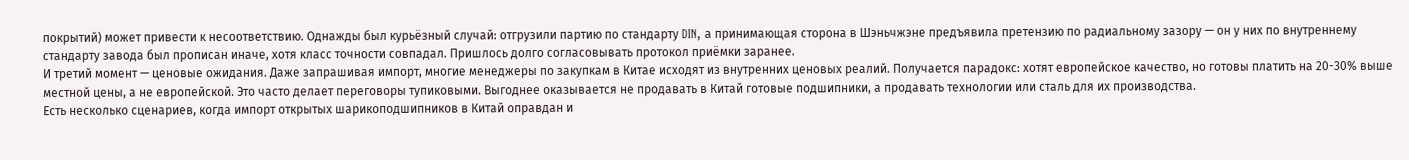покрытий) может привести к несоответствию. Однажды был курьёзный случай: отгрузили партию по стандарту DIN, а принимающая сторона в Шэньчжэне предъявила претензию по радиальному зазору — он у них по внутреннему стандарту завода был прописан иначе, хотя класс точности совпадал. Пришлось долго согласовывать протокол приёмки заранее.
И третий момент — ценовые ожидания. Даже запрашивая импорт, многие менеджеры по закупкам в Китае исходят из внутренних ценовых реалий. Получается парадокс: хотят европейское качество, но готовы платить на 20-30% выше местной цены, а не европейской. Это часто делает переговоры тупиковыми. Выгоднее оказывается не продавать в Китай готовые подшипники, а продавать технологии или сталь для их производства.
Есть несколько сценариев, когда импорт открытых шарикоподшипников в Китай оправдан и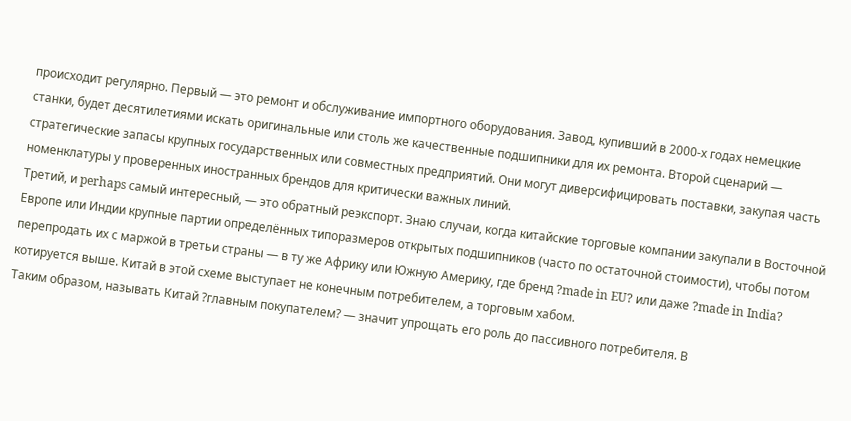происходит регулярно. Первый — это ремонт и обслуживание импортного оборудования. Завод, купивший в 2000-х годах немецкие станки, будет десятилетиями искать оригинальные или столь же качественные подшипники для их ремонта. Второй сценарий — стратегические запасы крупных государственных или совместных предприятий. Они могут диверсифицировать поставки, закупая часть номенклатуры у проверенных иностранных брендов для критически важных линий.
Третий, и perhaps самый интересный, — это обратный реэкспорт. Знаю случаи, когда китайские торговые компании закупали в Восточной Европе или Индии крупные партии определённых типоразмеров открытых подшипников (часто по остаточной стоимости), чтобы потом перепродать их с маржой в третьи страны — в ту же Африку или Южную Америку, где бренд ?made in EU? или даже ?made in India? котируется выше. Китай в этой схеме выступает не конечным потребителем, а торговым хабом.
Таким образом, называть Китай ?главным покупателем? — значит упрощать его роль до пассивного потребителя. В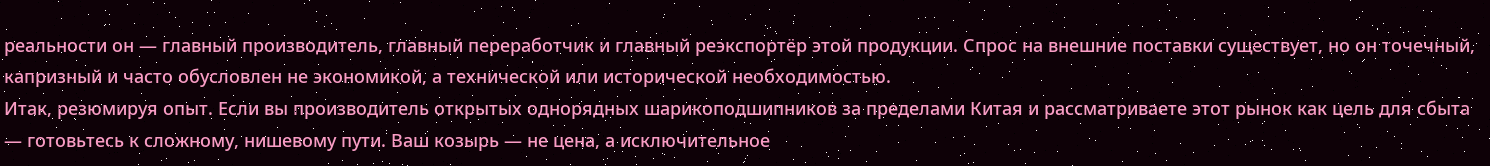реальности он — главный производитель, главный переработчик и главный реэкспортёр этой продукции. Спрос на внешние поставки существует, но он точечный, капризный и часто обусловлен не экономикой, а технической или исторической необходимостью.
Итак, резюмируя опыт. Если вы производитель открытых однорядных шарикоподшипников за пределами Китая и рассматриваете этот рынок как цель для сбыта — готовьтесь к сложному, нишевому пути. Ваш козырь — не цена, а исключительное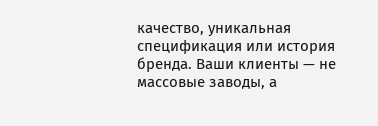качество, уникальная спецификация или история бренда. Ваши клиенты — не массовые заводы, а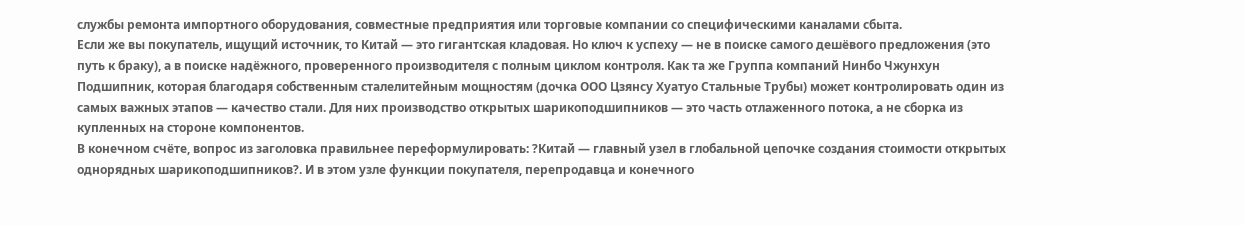службы ремонта импортного оборудования, совместные предприятия или торговые компании со специфическими каналами сбыта.
Если же вы покупатель, ищущий источник, то Китай — это гигантская кладовая. Но ключ к успеху — не в поиске самого дешёвого предложения (это путь к браку), а в поиске надёжного, проверенного производителя с полным циклом контроля. Как та же Группа компаний Нинбо Чжунхун Подшипник, которая благодаря собственным сталелитейным мощностям (дочка ООО Цзянсу Хуатуо Стальные Трубы) может контролировать один из самых важных этапов — качество стали. Для них производство открытых шарикоподшипников — это часть отлаженного потока, а не сборка из купленных на стороне компонентов.
В конечном счёте, вопрос из заголовка правильнее переформулировать: ?Китай — главный узел в глобальной цепочке создания стоимости открытых однорядных шарикоподшипников?. И в этом узле функции покупателя, перепродавца и конечного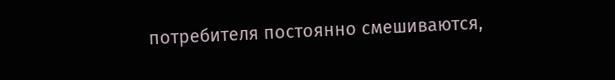потребителя постоянно смешиваются,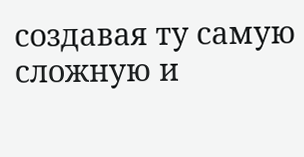создавая ту самую сложную и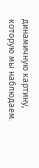динамичную картину, которую мы наблюдаем.